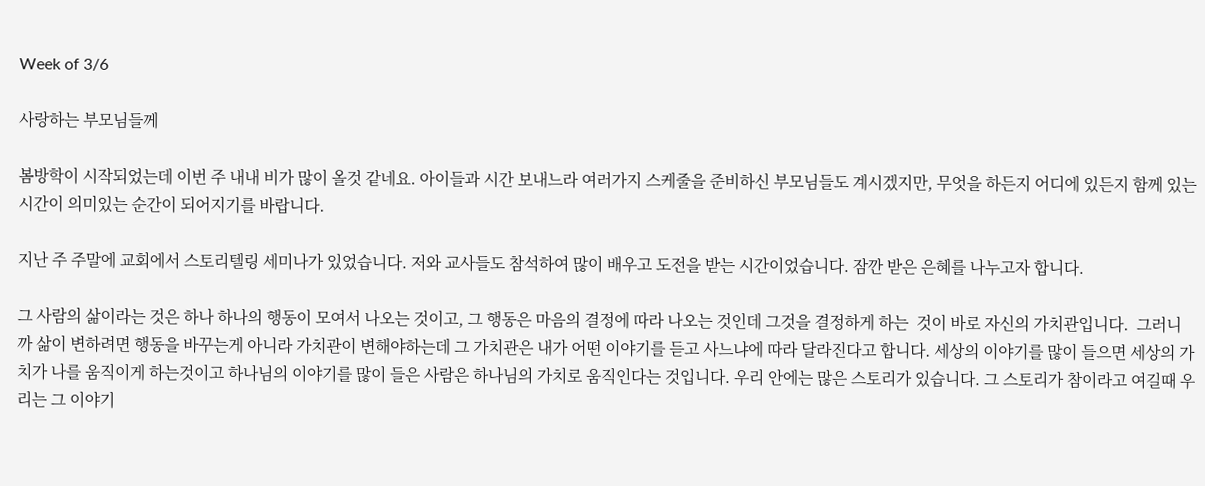Week of 3/6

사랑하는 부모님들께

봄방학이 시작되었는데 이번 주 내내 비가 많이 올것 같네요. 아이들과 시간 보내느라 여러가지 스케줄을 준비하신 부모님들도 계시겠지만, 무엇을 하든지 어디에 있든지 함께 있는 시간이 의미있는 순간이 되어지기를 바랍니다.

지난 주 주말에 교회에서 스토리텔링 세미나가 있었습니다. 저와 교사들도 참석하여 많이 배우고 도전을 받는 시간이었습니다. 잠깐 받은 은혜를 나누고자 합니다.

그 사람의 삶이라는 것은 하나 하나의 행동이 모여서 나오는 것이고, 그 행동은 마음의 결정에 따라 나오는 것인데 그것을 결정하게 하는  것이 바로 자신의 가치관입니다.  그러니까 삶이 변하려면 행동을 바꾸는게 아니라 가치관이 변해야하는데 그 가치관은 내가 어떤 이야기를 듣고 사느냐에 따라 달라진다고 합니다. 세상의 이야기를 많이 들으면 세상의 가치가 나를 움직이게 하는것이고 하나님의 이야기를 많이 들은 사람은 하나님의 가치로 움직인다는 것입니다. 우리 안에는 많은 스토리가 있습니다. 그 스토리가 참이라고 여길때 우리는 그 이야기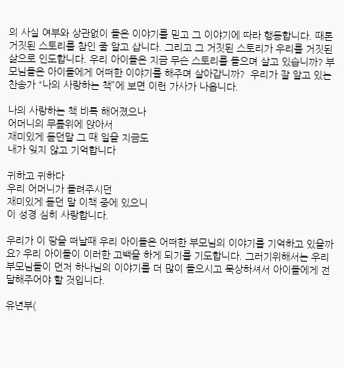의 사실 여부와 상관없이 들은 이야기를 믿고 그 이야기에 따라 행동합니다. 때론 거짓된 스토리를 참인 줄 알고 삽니다. 그리고 그 거짓된 스토리가 우리를 거짓된 삶으로 인도합니다. 우리 아이들은 지금 무슨 스토리를 들으며 살고 있습니까? 부모님들은 아이들에게 어떠한 이야기를 해주며 살아갑니까?  우리가 잘 알고 있는 찬송가 “나의 사랑하는 책”에 보면 이런 가사가 나옵니다.

나의 사랑하는 책 비록 해어졌으나
어머니의 무릎위에 앉아서
재미있게 듣던말 그 때 일을 지금도
내가 잊지 않고 기억합니다

귀하고 귀하다
우리 어머니가 들려주시던
재미있게 듣던 말 이책 중에 있으니
이 성경 심히 사랑합니다.

우리가 이 땅을 떠날때 우리 아이들은 어떠한 부모님의 이야기를 기억하고 있을까요? 우리 아이들이 이러한 고백을 하게 되기를 기도합니다. 그러기위해서는 우리 부모님들이 먼저 하나님의 이야기를 더 많이 들으시고 묵상하셔서 아이들에게 전달해주어야 할 것입니다.

유년부(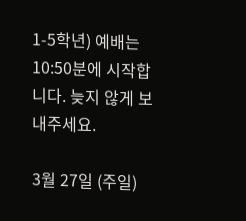1-5학년) 예배는 10:50분에 시작합니다. 늦지 않게 보내주세요.

3월 27일 (주일)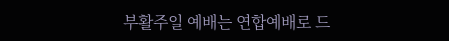부활주일 예배는 연합예배로 드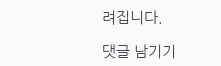려집니다.

댓글 남기기